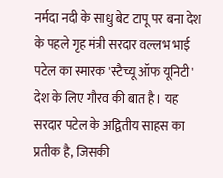नर्मदा नदी के साधु बेट टापू पर बना देश के पहले गृह मंत्री सरदार वल्लभ भाई पटेल का स्मारक 'स्टैच्यू ऑफ यूनिटी' देश के लिए गौरव की बात है। यह सरदार पटेल के अद्वितीय साहस का प्रतीक है, जिसकी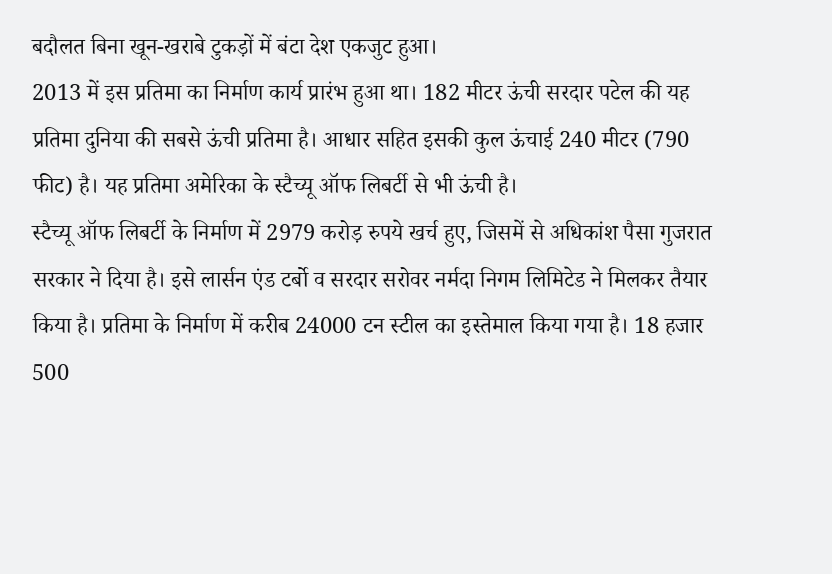बदौलत बिना खून-खराबे टुकड़ों में बंटा देश एकजुट हुआ।
2013 में इस प्रतिमा का निर्माण कार्य प्रारंभ हुआ था। 182 मीटर ऊंची सरदार पटेल की यह प्रतिमा दुनिया की सबसे ऊंची प्रतिमा है। आधार सहित इसकी कुल ऊंचाई 240 मीटर (790 फीट) है। यह प्रतिमा अमेरिका के स्टैच्यू ऑफ लिबर्टी से भी ऊंची है।
स्टैच्यू ऑफ लिबर्टी के निर्माण में 2979 करोड़ रुपये खर्च हुए, जिसमें से अधिकांश पैसा गुजरात सरकार ने दिया है। इसे लार्सन एंड टर्बो व सरदार सरोवर नर्मदा निगम लिमिटेड ने मिलकर तैयार किया है। प्रतिमा के निर्माण में करीब 24000 टन स्टील का इस्तेमाल किया गया है। 18 हजार 500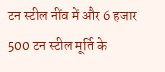टन स्टील नींव में और 6 हजार 500 टन स्टील मूर्ति के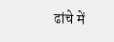ढांचे में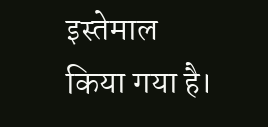इस्तेमाल किया गया है।